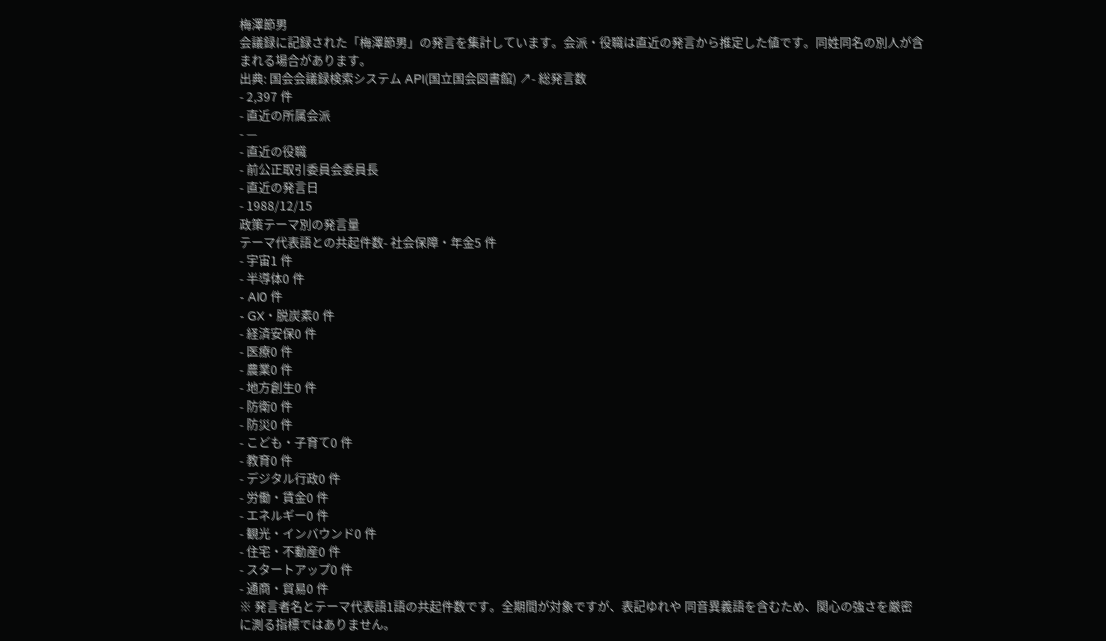梅澤節男
会議録に記録された「梅澤節男」の発言を集計しています。会派・役職は直近の発言から推定した値です。同姓同名の別人が含まれる場合があります。
出典: 国会会議録検索システム API(国立国会図書館) ↗- 総発言数
- 2,397 件
- 直近の所属会派
- —
- 直近の役職
- 前公正取引委員会委員長
- 直近の発言日
- 1988/12/15
政策テーマ別の発言量
テーマ代表語との共起件数- 社会保障・年金5 件
- 宇宙1 件
- 半導体0 件
- AI0 件
- GX・脱炭素0 件
- 経済安保0 件
- 医療0 件
- 農業0 件
- 地方創生0 件
- 防衛0 件
- 防災0 件
- こども・子育て0 件
- 教育0 件
- デジタル行政0 件
- 労働・賃金0 件
- エネルギー0 件
- 観光・インバウンド0 件
- 住宅・不動産0 件
- スタートアップ0 件
- 通商・貿易0 件
※ 発言者名とテーマ代表語1語の共起件数です。全期間が対象ですが、表記ゆれや 同音異義語を含むため、関心の強さを厳密に測る指標ではありません。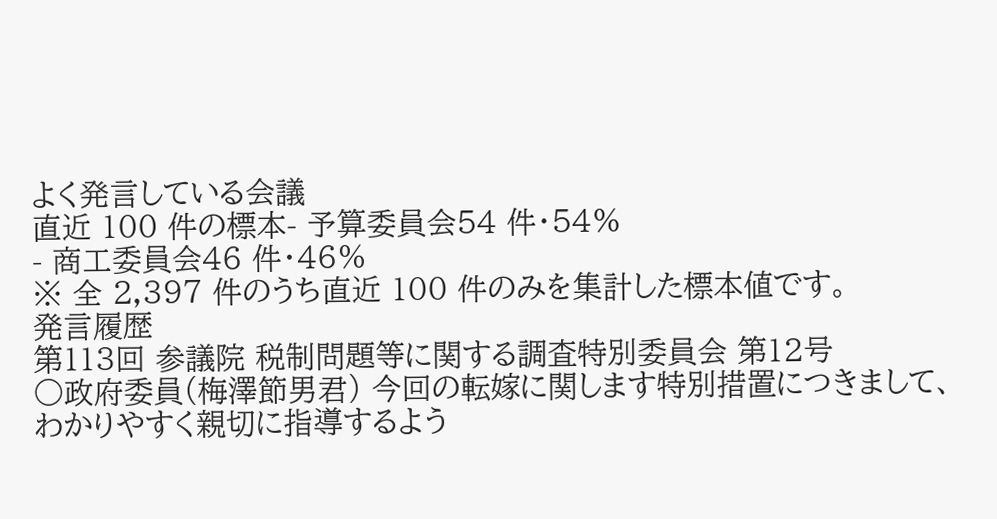よく発言している会議
直近 100 件の標本- 予算委員会54 件・54%
- 商工委員会46 件・46%
※ 全 2,397 件のうち直近 100 件のみを集計した標本値です。
発言履歴
第113回 参議院 税制問題等に関する調査特別委員会 第12号
○政府委員(梅澤節男君) 今回の転嫁に関します特別措置につきまして、わかりやすく親切に指導するよう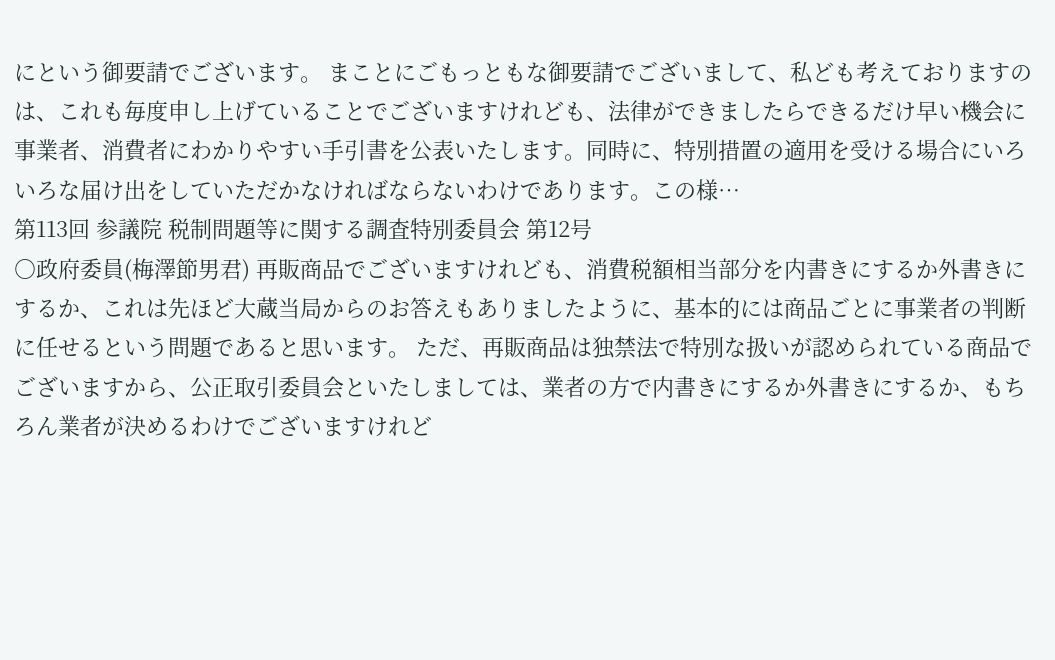にという御要請でございます。 まことにごもっともな御要請でございまして、私ども考えておりますのは、これも毎度申し上げていることでございますけれども、法律ができましたらできるだけ早い機会に事業者、消費者にわかりやすい手引書を公表いたします。同時に、特別措置の適用を受ける場合にいろいろな届け出をしていただかなければならないわけであります。この様…
第113回 参議院 税制問題等に関する調査特別委員会 第12号
○政府委員(梅澤節男君) 再販商品でございますけれども、消費税額相当部分を内書きにするか外書きにするか、これは先ほど大蔵当局からのお答えもありましたように、基本的には商品ごとに事業者の判断に任せるという問題であると思います。 ただ、再販商品は独禁法で特別な扱いが認められている商品でございますから、公正取引委員会といたしましては、業者の方で内書きにするか外書きにするか、もちろん業者が決めるわけでございますけれど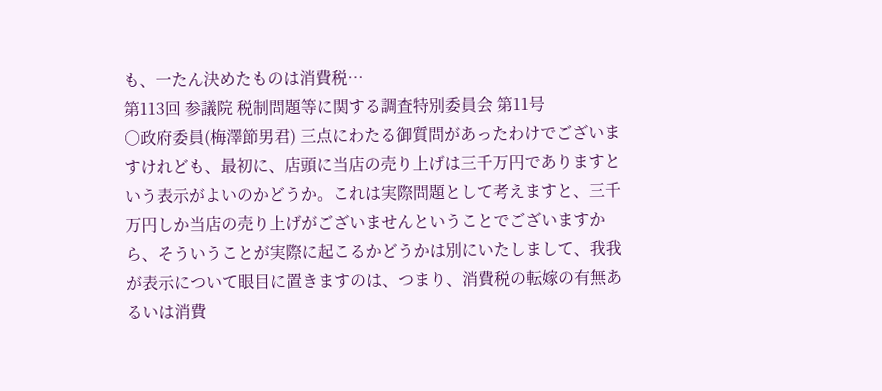も、一たん決めたものは消費税…
第113回 参議院 税制問題等に関する調査特別委員会 第11号
○政府委員(梅澤節男君) 三点にわたる御質問があったわけでございますけれども、最初に、店頭に当店の売り上げは三千万円でありますという表示がよいのかどうか。これは実際問題として考えますと、三千万円しか当店の売り上げがございませんということでございますから、そういうことが実際に起こるかどうかは別にいたしまして、我我が表示について眼目に置きますのは、つまり、消費税の転嫁の有無あるいは消費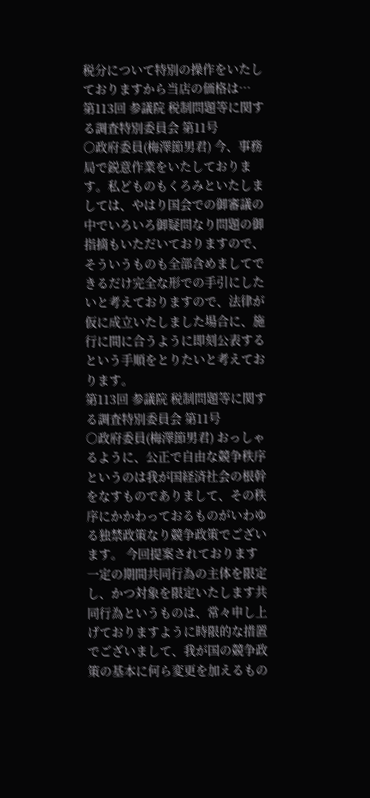税分について特別の操作をいたしておりますから当店の価格は…
第113回 参議院 税制問題等に関する調査特別委員会 第11号
○政府委員(梅澤節男君) 今、事務局で鋭意作業をいたしております。私どものもくろみといたしましては、やはり国会での御審議の中でいろいろ御疑問なり問題の御指摘もいただいておりますので、そういうものも全部含めましてできるだけ完全な形での手引にしたいと考えておりますので、法律が仮に成立いたしました場合に、施行に間に合うように即刻公表するという手順をとりたいと考えております。
第113回 参議院 税制問題等に関する調査特別委員会 第11号
○政府委員(梅澤節男君) おっしゃるように、公正で自由な競争秩序というのは我が国経済社会の根幹をなすものでありまして、その秩序にかかわっておるものがいわゆる独禁政策なり競争政策でございます。 今回提案されております一定の期間共同行為の主体を限定し、かつ対象を限定いたします共同行為というものは、常々申し上げておりますように時限的な措置でございまして、我が国の競争政策の基本に何ら変更を加えるもの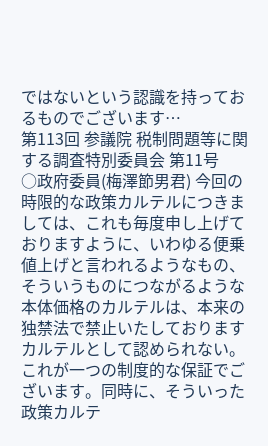ではないという認識を持っておるものでございます…
第113回 参議院 税制問題等に関する調査特別委員会 第11号
○政府委員(梅澤節男君) 今回の時限的な政策カルテルにつきましては、これも毎度申し上げておりますように、いわゆる便乗値上げと言われるようなもの、そういうものにつながるような本体価格のカルテルは、本来の独禁法で禁止いたしておりますカルテルとして認められない。これが一つの制度的な保証でございます。同時に、そういった政策カルテ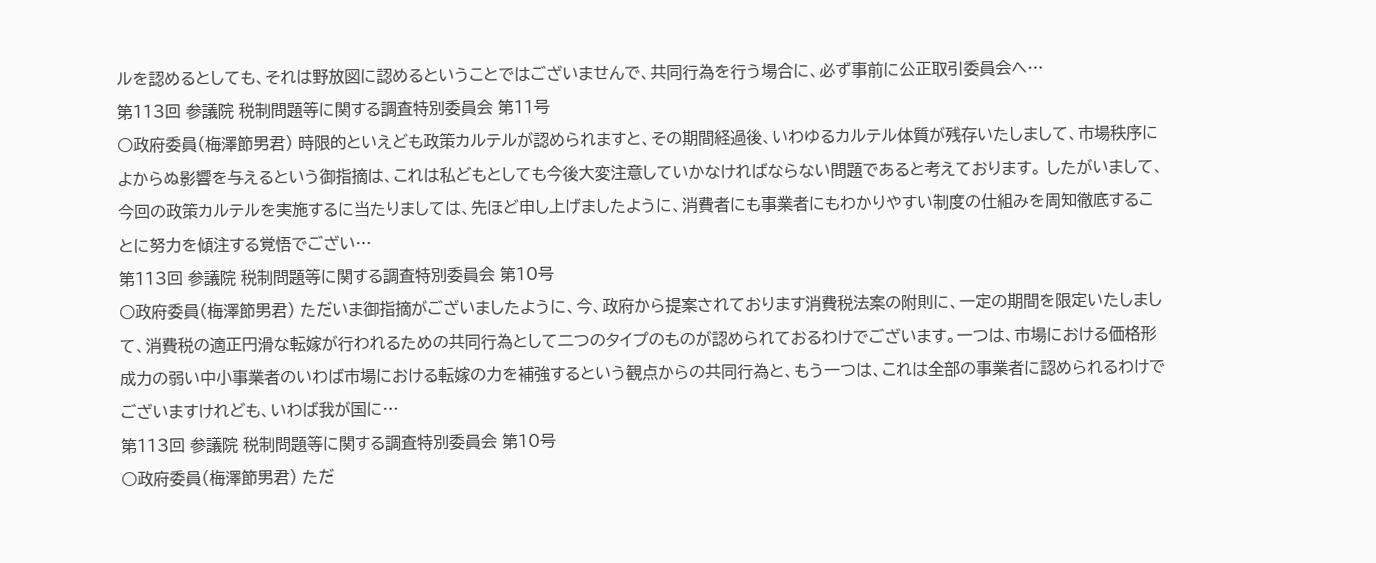ルを認めるとしても、それは野放図に認めるということではございませんで、共同行為を行う場合に、必ず事前に公正取引委員会へ…
第113回 参議院 税制問題等に関する調査特別委員会 第11号
○政府委員(梅澤節男君) 時限的といえども政策カルテルが認められますと、その期間経過後、いわゆるカルテル体質が残存いたしまして、市場秩序によからぬ影響を与えるという御指摘は、これは私どもとしても今後大変注意していかなければならない問題であると考えております。 したがいまして、今回の政策カルテルを実施するに当たりましては、先ほど申し上げましたように、消費者にも事業者にもわかりやすい制度の仕組みを周知徹底することに努力を傾注する覚悟でござい…
第113回 参議院 税制問題等に関する調査特別委員会 第10号
○政府委員(梅澤節男君) ただいま御指摘がございましたように、今、政府から提案されております消費税法案の附則に、一定の期間を限定いたしまして、消費税の適正円滑な転嫁が行われるための共同行為として二つのタイプのものが認められておるわけでございます。一つは、市場における価格形成力の弱い中小事業者のいわば市場における転嫁の力を補強するという観点からの共同行為と、もう一つは、これは全部の事業者に認められるわけでございますけれども、いわば我が国に…
第113回 参議院 税制問題等に関する調査特別委員会 第10号
○政府委員(梅澤節男君) ただ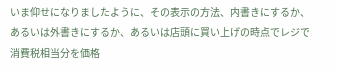いま仰せになりましたように、その表示の方法、内書きにするか、あるいは外書きにするか、あるいは店頭に買い上げの時点でレジで消費税相当分を価格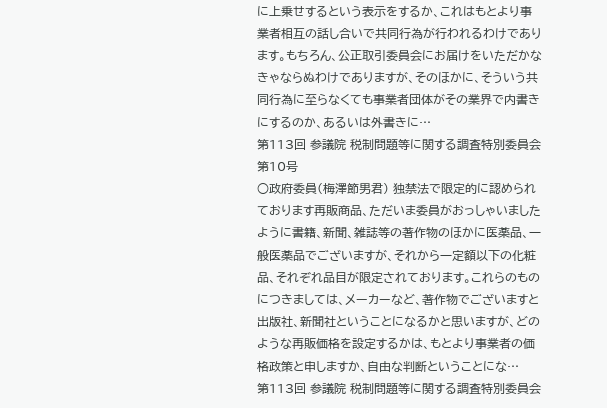に上乗せするという表示をするか、これはもとより事業者相互の話し合いで共同行為が行われるわけであります。もちろん、公正取引委員会にお届けをいただかなきゃならぬわけでありますが、そのほかに、そういう共同行為に至らなくても事業者団体がその業界で内書きにするのか、あるいは外書きに…
第113回 参議院 税制問題等に関する調査特別委員会 第10号
○政府委員(梅澤節男君) 独禁法で限定的に認められております再販商品、ただいま委員がおっしゃいましたように書籍、新聞、雑誌等の著作物のほかに医薬品、一般医薬品でございますが、それから一定額以下の化粧品、それぞれ品目が限定されております。これらのものにつきましては、メーカーなど、著作物でございますと出版社、新聞社ということになるかと思いますが、どのような再販価格を設定するかは、もとより事業者の価格政策と申しますか、自由な判断ということにな…
第113回 参議院 税制問題等に関する調査特別委員会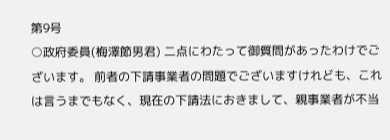第9号
○政府委員(梅澤節男君) 二点にわたって御質問があったわけでございます。 前者の下請事業者の問題でございますけれども、これは言うまでもなく、現在の下請法におきまして、親事業者が不当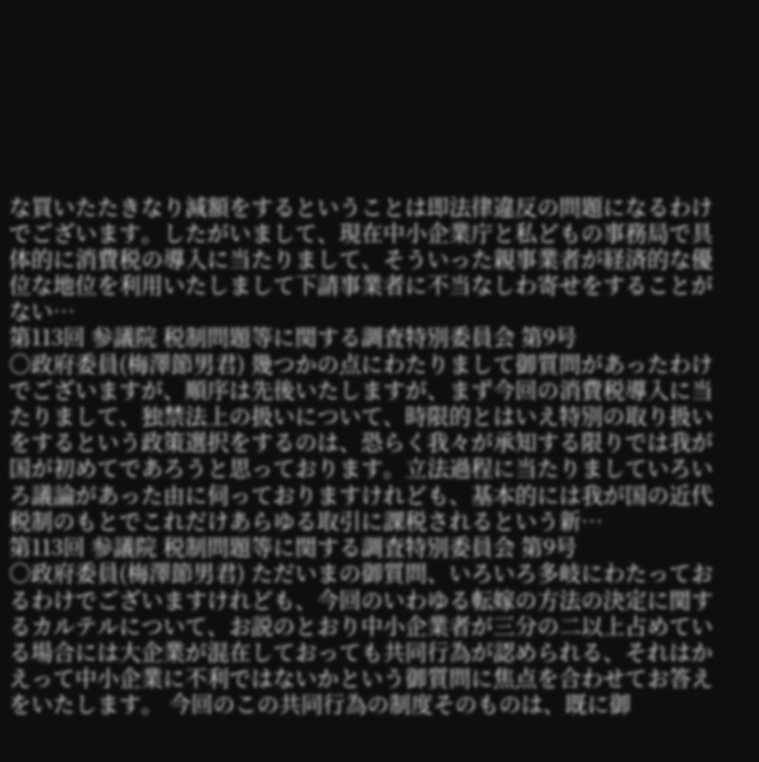な買いたたきなり減額をするということは即法律違反の問題になるわけでございます。したがいまして、現在中小企業庁と私どもの事務局で具体的に消費税の導入に当たりまして、そういった親事業者が経済的な優位な地位を利用いたしまして下請事業者に不当なしわ寄せをすることがない…
第113回 参議院 税制問題等に関する調査特別委員会 第9号
○政府委員(梅澤節男君) 幾つかの点にわたりまして御質問があったわけでございますが、順序は先後いたしますが、まず今回の消費税導入に当たりまして、独禁法上の扱いについて、時限的とはいえ特別の取り扱いをするという政策選択をするのは、恐らく我々が承知する限りでは我が国が初めてであろうと思っております。立法過程に当たりましていろいろ議論があった由に伺っておりますけれども、基本的には我が国の近代税制のもとでこれだけあらゆる取引に課税されるという新…
第113回 参議院 税制問題等に関する調査特別委員会 第9号
○政府委員(梅澤節男君) ただいまの御質問、いろいろ多岐にわたっておるわけでございますけれども、今回のいわゆる転嫁の方法の決定に関するカルテルについて、お説のとおり中小企業者が三分の二以上占めている場合には大企業が混在しておっても共同行為が認められる、それはかえって中小企業に不利ではないかという御質問に焦点を合わせてお答えをいたします。 今回のこの共同行為の制度そのものは、既に御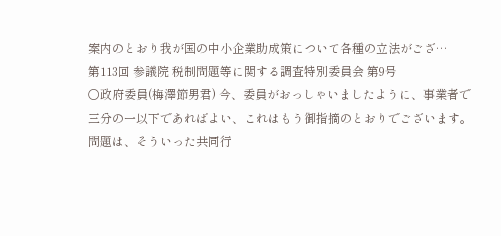案内のとおり我が国の中小企業助成策について各種の立法がござ…
第113回 参議院 税制問題等に関する調査特別委員会 第9号
○政府委員(梅澤節男君) 今、委員がおっしゃいましたように、事業者で三分の一以下であればよい、これはもう御指摘のとおりでございます。問題は、そういった共同行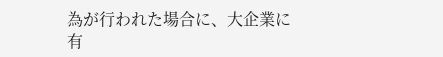為が行われた場合に、大企業に有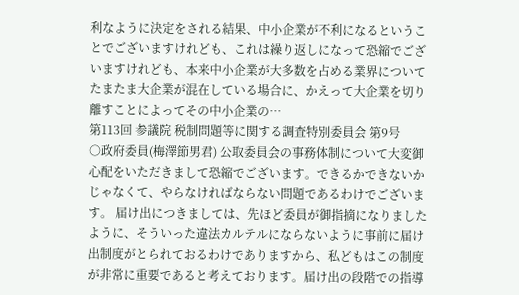利なように決定をされる結果、中小企業が不利になるということでございますけれども、これは繰り返しになって恐縮でございますけれども、本来中小企業が大多数を占める業界についてたまたま大企業が混在している場合に、かえって大企業を切り離すことによってその中小企業の…
第113回 参議院 税制問題等に関する調査特別委員会 第9号
○政府委員(梅澤節男君) 公取委員会の事務体制について大変御心配をいただきまして恐縮でございます。できるかできないかじゃなくて、やらなければならない問題であるわけでございます。 届け出につきましては、先ほど委員が御指摘になりましたように、そういった違法カルテルにならないように事前に届け出制度がとられておるわけでありますから、私どもはこの制度が非常に重要であると考えております。届け出の段階での指導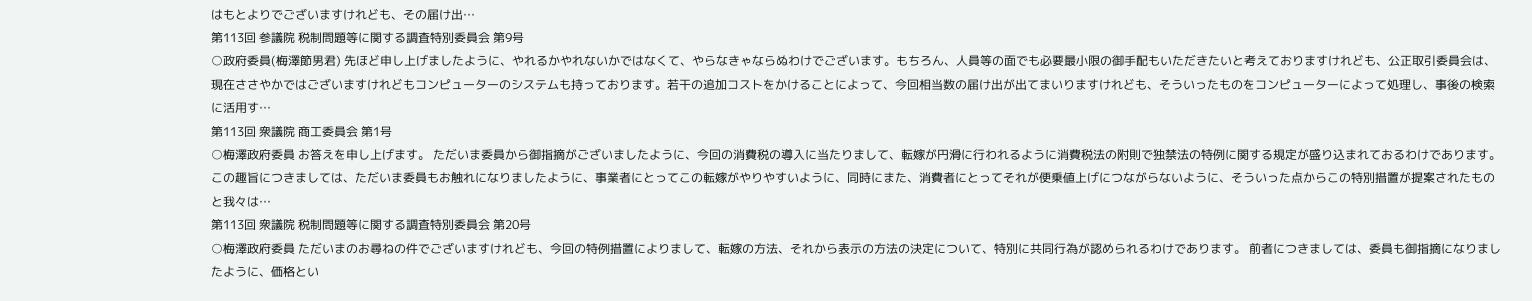はもとよりでございますけれども、その届け出…
第113回 参議院 税制問題等に関する調査特別委員会 第9号
○政府委員(梅澤節男君) 先ほど申し上げましたように、やれるかやれないかではなくて、やらなきゃならぬわけでございます。もちろん、人員等の面でも必要最小限の御手配もいただきたいと考えておりますけれども、公正取引委員会は、現在ささやかではございますけれどもコンピューターのシステムも持っております。若干の追加コストをかけることによって、今回相当数の届け出が出てまいりますけれども、そういったものをコンピューターによって処理し、事後の検索に活用す…
第113回 衆議院 商工委員会 第1号
○梅澤政府委員 お答えを申し上げます。 ただいま委員から御指摘がございましたように、今回の消費税の導入に当たりまして、転嫁が円滑に行われるように消費税法の附則で独禁法の特例に関する規定が盛り込まれておるわけであります。この趣旨につきましては、ただいま委員もお触れになりましたように、事業者にとってこの転嫁がやりやすいように、同時にまた、消費者にとってそれが便乗値上げにつながらないように、そういった点からこの特別措置が提案されたものと我々は…
第113回 衆議院 税制問題等に関する調査特別委員会 第20号
○梅澤政府委員 ただいまのお尋ねの件でございますけれども、今回の特例措置によりまして、転嫁の方法、それから表示の方法の決定について、特別に共同行為が認められるわけであります。 前者につきましては、委員も御指摘になりましたように、価格とい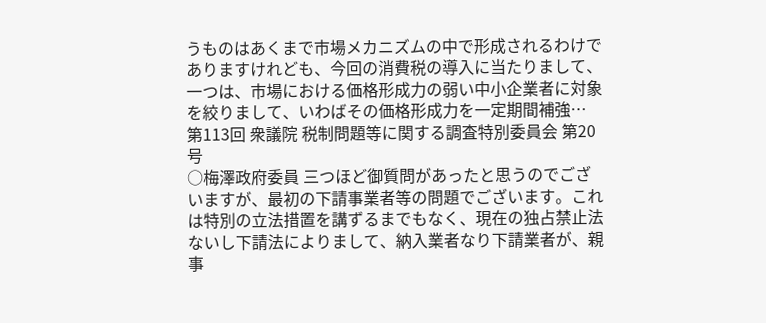うものはあくまで市場メカニズムの中で形成されるわけでありますけれども、今回の消費税の導入に当たりまして、一つは、市場における価格形成力の弱い中小企業者に対象を絞りまして、いわばその価格形成力を一定期間補強…
第113回 衆議院 税制問題等に関する調査特別委員会 第20号
○梅澤政府委員 三つほど御質問があったと思うのでございますが、最初の下請事業者等の問題でございます。これは特別の立法措置を講ずるまでもなく、現在の独占禁止法ないし下請法によりまして、納入業者なり下請業者が、親事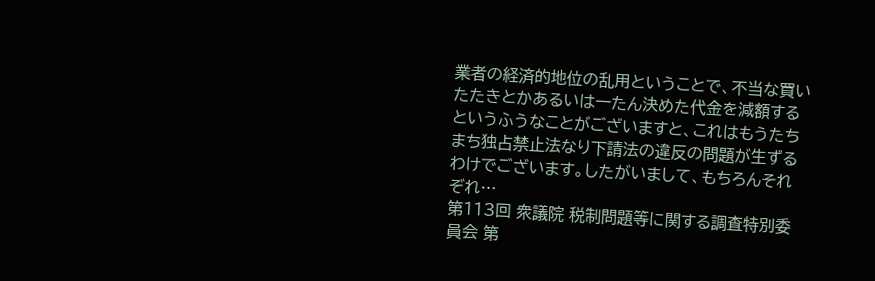業者の経済的地位の乱用ということで、不当な買いたたきとかあるいは一たん決めた代金を減額するというふうなことがございますと、これはもうたちまち独占禁止法なり下請法の違反の問題が生ずるわけでございます。したがいまして、もちろんそれぞれ…
第113回 衆議院 税制問題等に関する調査特別委員会 第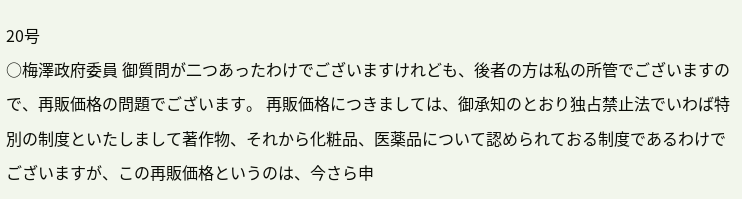20号
○梅澤政府委員 御質問が二つあったわけでございますけれども、後者の方は私の所管でございますので、再販価格の問題でございます。 再販価格につきましては、御承知のとおり独占禁止法でいわば特別の制度といたしまして著作物、それから化粧品、医薬品について認められておる制度であるわけでございますが、この再販価格というのは、今さら申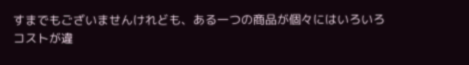すまでもございませんけれども、ある一つの商品が個々にはいろいろコストが違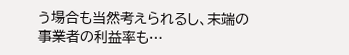う場合も当然考えられるし、末端の事業者の利益率も…